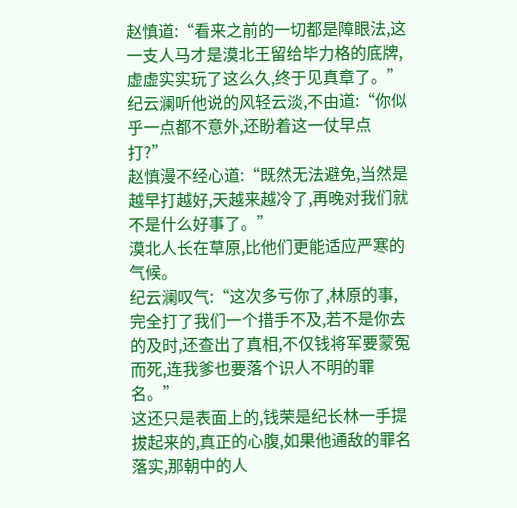赵慎道:“看来之前的一切都是障眼法,这一支人马才是漠北王留给毕力格的底牌,虚虚实实玩了这么久,终于见真章了。”
纪云澜听他说的风轻云淡,不由道:“你似乎一点都不意外,还盼着这一仗早点打?”
赵慎漫不经心道:“既然无法避免,当然是越早打越好,天越来越冷了,再晚对我们就不是什么好事了。”
漠北人长在草原,比他们更能适应严寒的气候。
纪云澜叹气:“这次多亏你了,林原的事,完全打了我们一个措手不及,若不是你去的及时,还查出了真相,不仅钱将军要蒙冤而死,连我爹也要落个识人不明的罪名。”
这还只是表面上的,钱荣是纪长林一手提拔起来的,真正的心腹,如果他通敌的罪名落实,那朝中的人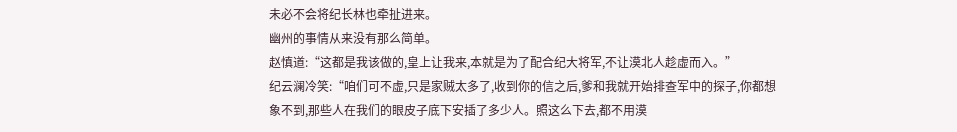未必不会将纪长林也牵扯进来。
幽州的事情从来没有那么简单。
赵慎道:“这都是我该做的,皇上让我来,本就是为了配合纪大将军,不让漠北人趁虚而入。”
纪云澜冷笑:“咱们可不虚,只是家贼太多了,收到你的信之后,爹和我就开始排查军中的探子,你都想象不到,那些人在我们的眼皮子底下安插了多少人。照这么下去,都不用漠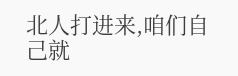北人打进来,咱们自己就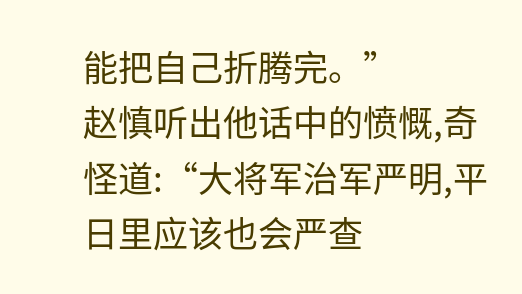能把自己折腾完。”
赵慎听出他话中的愤慨,奇怪道:“大将军治军严明,平日里应该也会严查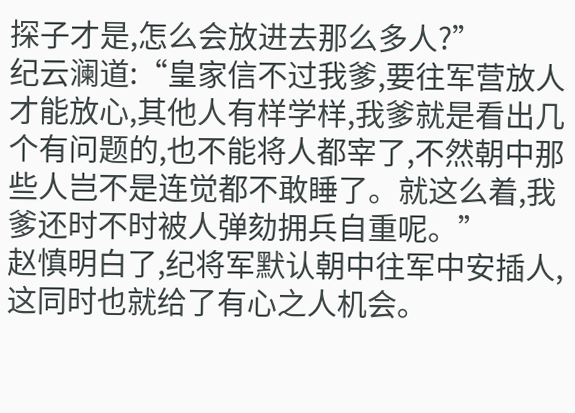探子才是,怎么会放进去那么多人?”
纪云澜道:“皇家信不过我爹,要往军营放人才能放心,其他人有样学样,我爹就是看出几个有问题的,也不能将人都宰了,不然朝中那些人岂不是连觉都不敢睡了。就这么着,我爹还时不时被人弹劾拥兵自重呢。”
赵慎明白了,纪将军默认朝中往军中安插人,这同时也就给了有心之人机会。